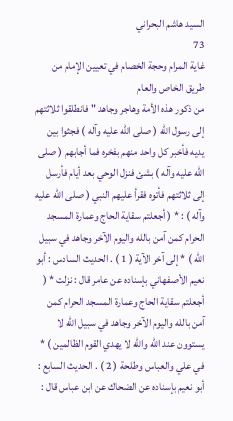السيد هاشم البحراني
73
غاية المرام وحجة الخصام في تعيين الإمام من طريق الخاص والعام
من ذكور هذه الأمة وهاجر وجاهد " فانطلقوا ثلاثتهم إلى رسول الله ( صلى الله عليه وآله ) فجثوا بين يديه فأخبر كل واحد منهم بفخره فما أجابهم ( صلى الله عليه وآله ) بشئ فنزل الوحي بعد أيام فأرسل إلى ثلاثتهم فأتوه فقرأ عليهم النبي ( صلى الله عليه وآله ) : * ( أجعلتم سقاية الحاج وعمارة المسجد الحرام كمن آمن بالله واليوم الآخر وجاهد في سبيل الله ) * إلى آخر الآية ( 1 ) . الحديث السادس : أبو نعيم الأصفهاني بإسناده عن عامر قال : نزلت * ( أجعلتم سقاية الحاج وعمارة المسجد الحرام كمن آمن بالله واليوم الآخر وجاهد في سبيل الله لا يستوون عند الله والله لا يهدي القوم الظالمين ) * في علي والعباس وطلحة ( 2 ) . الحديث السابع : أبو نعيم بإسناده عن الضحاك عن ابن عباس قال :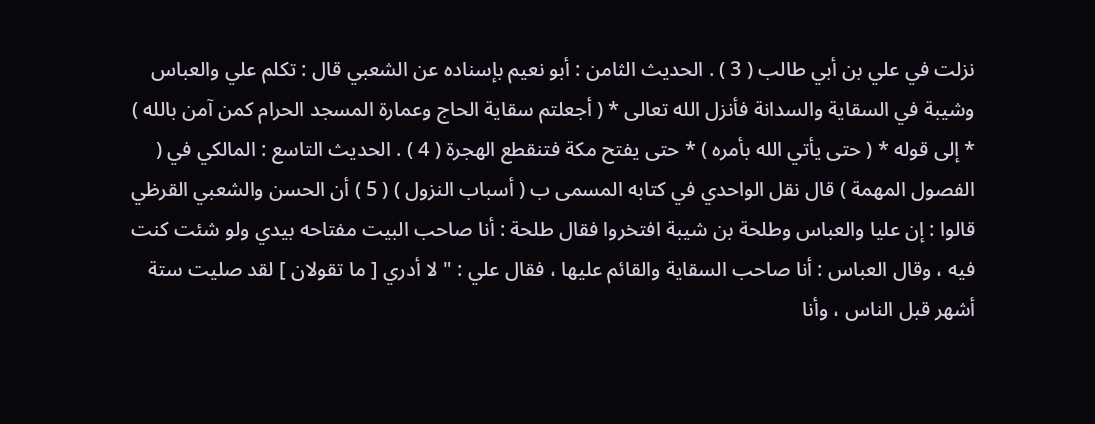نزلت في علي بن أبي طالب ( 3 ) . الحديث الثامن : أبو نعيم بإسناده عن الشعبي قال : تكلم علي والعباس وشيبة في السقاية والسدانة فأنزل الله تعالى * ( أجعلتم سقاية الحاج وعمارة المسجد الحرام كمن آمن بالله ) * إلى قوله * ( حتى يأتي الله بأمره ) * حتى يفتح مكة فتنقطع الهجرة ( 4 ) . الحديث التاسع : المالكي في ( الفصول المهمة ) قال نقل الواحدي في كتابه المسمى ب ( أسباب النزول ) ( 5 ) أن الحسن والشعبي القرظي قالوا : إن عليا والعباس وطلحة بن شيبة افتخروا فقال طلحة : أنا صاحب البيت مفتاحه بيدي ولو شئت كنت فيه ، وقال العباس : أنا صاحب السقاية والقائم عليها ، فقال علي : " لا أدري [ ما تقولان ] لقد صليت ستة أشهر قبل الناس ، وأنا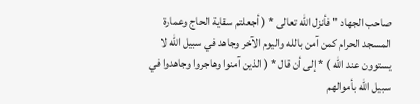صاحب الجهاد " فأنزل الله تعالى * ( أجعلتم سقاية الحاج وعمارة المسجد الحرام كمن آمن بالله واليوم الآخر وجاهد في سبيل الله لا يستوون عند الله ) * إلى أن قال * ( الذين آمنوا وهاجروا وجاهدوا في سبيل الله بأموالهم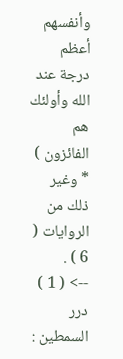وأنفسهم أعظم درجة عند الله وأولئك هم الفائزون ) * وغير ذلك من الروايات ( 6 ) .
--> ( 1 ) درر السمطين :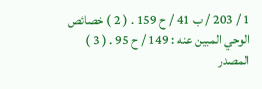1 / 203 / ب 41 / ح 159 . ( 2 ) خصائص الوحي المبين عنه : 149 / ح 95 . ( 3 ) المصدر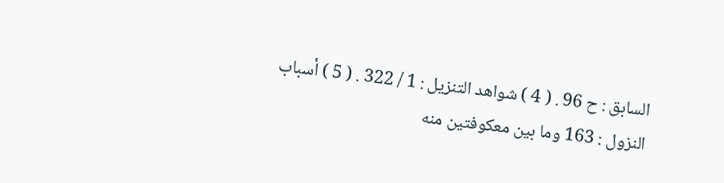السابق : ح 96 . ( 4 ) شواهد التنزيل : 1 / 322 . ( 5 ) أسباب النزول : 163 وما بين معكوفتين منه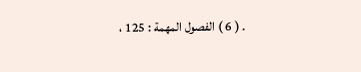. ( 6 ) الفصول المهمة : 125 ،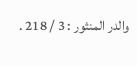والدر المنثور : 3 / 218 .